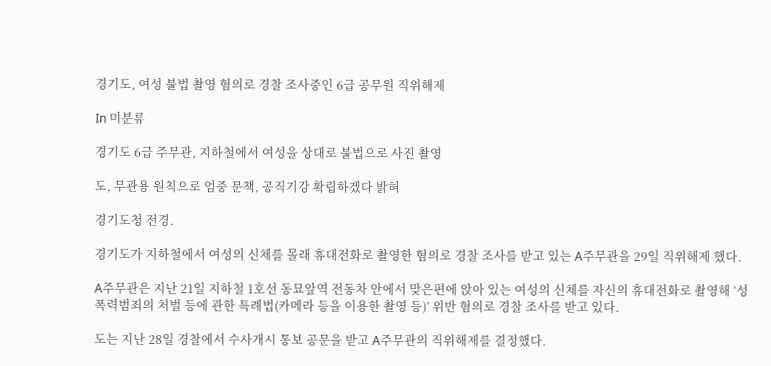경기도, 여성 불법 촬영 혐의로 경찰 조사중인 6급 공무원 직위해제

In 미분류

경기도 6급 주무관, 지하철에서 여성을 상대로 불법으로 사진 촬영

도, 무관용 원칙으로 엄중 문책, 공직기강 확립하겠다 밝혀

경기도청 전경.

경기도가 지하철에서 여성의 신체를 몰래 휴대전화로 촬영한 혐의로 경찰 조사를 받고 있는 A주무관을 29일 직위해제 했다.

A주무관은 지난 21일 지하철 1호선 동묘앞역 전동차 안에서 맞은편에 앉아 있는 여성의 신체를 자신의 휴대전화로 촬영해 ‘성폭력범죄의 처벌 등에 관한 특례법(카메라 등을 이용한 촬영 등)’ 위반 혐의로 경찰 조사를 받고 있다.

도는 지난 28일 경찰에서 수사개시 통보 공문을 받고 A주무관의 직위해제를 결정했다.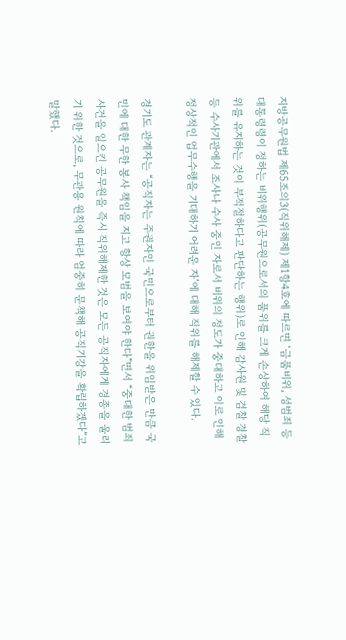지방공무원법 제65조의3(직위해제) 제1항4호에 따르면 ‘금품비위, 성범죄 등 대통령령이 정하는 비위행위(공무원으로서의 품위를 크게 손상하여 해당 직위를 유지하는 것이 부적절하다고 판단하는 행위)로 인해 감사원 및 검찰 경찰 등 수사기관에서 조사나 수사 중인 자로서 비위의 정도가 중대하고 이로 인해 정상적인 업무수행을 기대하기 어려운 자’에 대해 직위를 해제할 수 있다.

경기도 관계자는 “공직자는 주권자인 국민으로부터 권한을 위임받은 만큼 국민에 대한 무한 봉사 책임을 지고 항상 모범을 보여야 한다”면서 “중대한 범죄 사건을 일으킨 공무원을 즉시 직위해제한 것은 모든 공직자에게 경종을 울리기 위한 것으로, 무관용 원칙에 따라 엄중히 문책해 공직기강을 확립하겠다”고 말했다.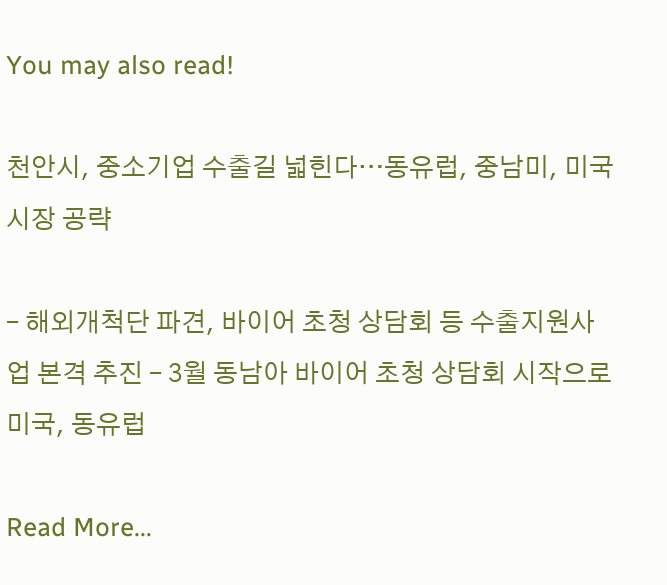You may also read!

천안시, 중소기업 수출길 넓힌다…동유럽, 중남미, 미국 시장 공략

– 해외개척단 파견, 바이어 초청 상담회 등 수출지원사업 본격 추진 – 3월 동남아 바이어 초청 상담회 시작으로 미국, 동유럽

Read More...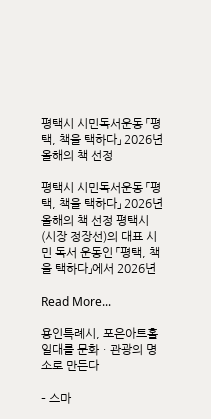평택시 시민독서운동 「평택, 책을 택하다」 2026년 올해의 책 선정

평택시 시민독서운동 「평택, 책을 택하다」 2026년 올해의 책 선정 평택시(시장 정장선)의 대표 시민 독서 운동인 「평택, 책을 택하다」에서 2026년

Read More...

용인특례시, 포은아트홀 일대를 문화ㆍ관광의 명소로 만든다

– 스마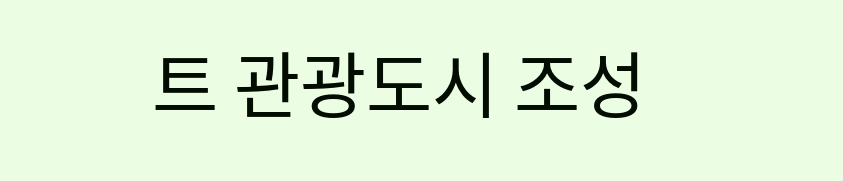트 관광도시 조성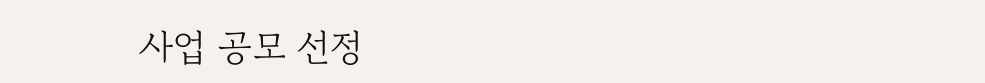사업 공모 선정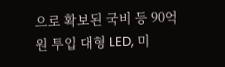으로 확보된 국비 등 90억 원 투입 대형 LED, 미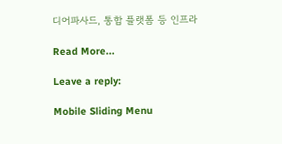디어파사드, 통합 플랫폼 등 인프라

Read More...

Leave a reply:

Mobile Sliding Menu